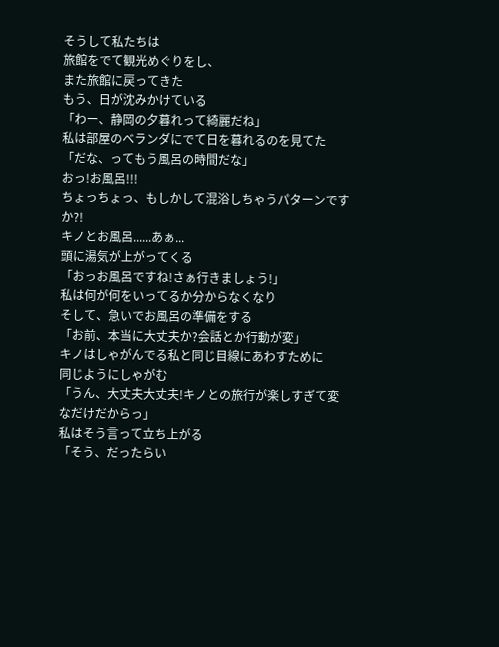そうして私たちは
旅館をでて観光めぐりをし、
また旅館に戻ってきた
もう、日が沈みかけている
「わー、静岡の夕暮れって綺麗だね」
私は部屋のベランダにでて日を暮れるのを見てた
「だな、ってもう風呂の時間だな」
おっ!お風呂!!!
ちょっちょっ、もしかして混浴しちゃうパターンですか?!
キノとお風呂......あぁ...
頭に湯気が上がってくる
「おっお風呂ですね!さぁ行きましょう!」
私は何が何をいってるか分からなくなり
そして、急いでお風呂の準備をする
「お前、本当に大丈夫か?会話とか行動が変」
キノはしゃがんでる私と同じ目線にあわすために
同じようにしゃがむ
「うん、大丈夫大丈夫!キノとの旅行が楽しすぎて変なだけだからっ」
私はそう言って立ち上がる
「そう、だったらい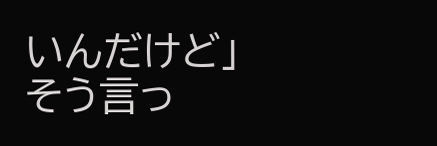いんだけど」
そう言っ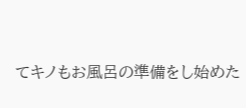てキノもお風呂の準備をし始めた